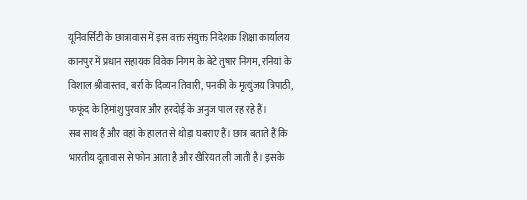यूनिवर्सिटी के छात्रावास में इस वक्त संयुक्त निदेशक शिक्षा कार्यालय कानपुर में प्रधान सहायक विवेक निगम के बेटे तुषार निगम, रनियां के विशाल श्रीवास्तव, बर्रा के दिव्यन तिवारी, पनकी के मृत्युंजय त्रिपाठी, फफूंद के हिमांशु पुरवार और हरदोई के अनुज पाल रह रहे हैं।
सब साथ हैं और वहां के हालत से थोड़ा घबराए हैं। छात्र बताते हैं कि भारतीय दूतावास से फोन आता है और खैरियत ली जाती है। इसके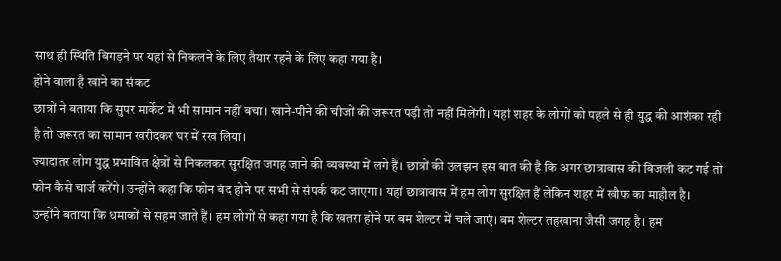साथ ही स्थिति बिगड़ने पर यहां से निकलने के लिए तैयार रहने के लिए कहा गया है।
होने वाला है खाने का संकट
छात्रों ने बताया कि सुपर मार्केट में भी सामान नहीं बचा। खाने-पीने की चीजों की जरूरत पड़ी तो नहीं मिलेंगी। यहां शहर के लोगों को पहले से ही युद्ध की आशंका रही है तो जरूरत का सामान खरीदकर घर में रख लिया।
ज्यादातर लोग युद्ध प्रभावित क्षेत्रों से निकलकर सुरक्षित जगह जाने की व्यवस्था में लगे हैं। छात्रों की उलझन इस बात की है कि अगर छात्रावास की बिजली कट गई तो फोन कैसे चार्ज करेंगे। उन्होंने कहा कि फोन बंद होने पर सभी से संपर्क कट जाएगा। यहां छात्रावास में हम लोग सुरक्षित हैं लेकिन शहर में खौफ का माहौल है।
उन्होंने बताया कि धमाकों से सहम जाते हैं। हम लोगों से कहा गया है कि खतरा होने पर बम शेल्टर में चले जाएं। बम शेल्टर तहखाना जैसी जगह है। हम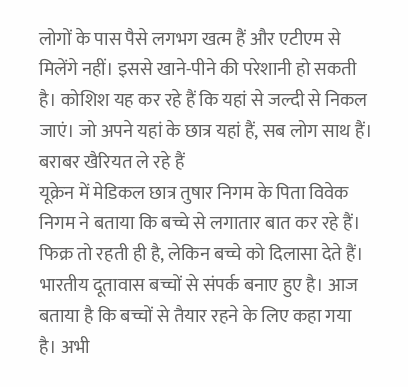लोगों के पास पैसे लगभग खत्म हैं और एटीएम से मिलेंगे नहीं। इससे खाने-पीने की परेशानी हो सकती है। कोशिश यह कर रहे हैं कि यहां से जल्दी से निकल जाएं। जो अपने यहां के छात्र यहां हैं, सब लोग साथ हैं।
बराबर खैरियत ले रहे हैं
यूक्रेन में मेडिकल छात्र तुषार निगम के पिता विवेक निगम ने बताया कि बच्चे से लगातार बात कर रहे हैं। फिक्र तो रहती ही है, लेकिन बच्चे को दिलासा देते हैं। भारतीय दूतावास बच्चों से संपर्क बनाए हुए है। आज बताया है कि बच्चों से तैयार रहने के लिए कहा गया है। अभी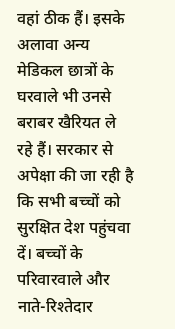वहां ठीक हैं। इसके अलावा अन्य मेडिकल छात्रों के घरवाले भी उनसे बराबर खैरियत ले रहे हैं। सरकार से अपेक्षा की जा रही है कि सभी बच्चों को सुरक्षित देश पहुंचवा दें। बच्चों के परिवारवाले और नाते-रिश्तेदार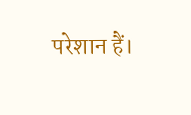परेशान हैं।